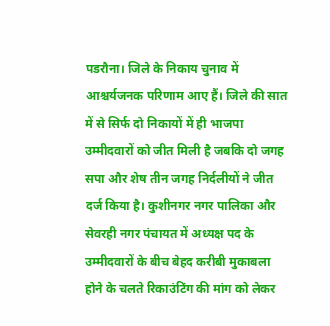पडरौना। जिले के निकाय चुनाव में आश्चर्यजनक परिणाम आए हैं। जिले की सात में से सिर्फ दो निकायों में ही भाजपा उम्मीदवारों को जीत मिली है जबकि दो जगह सपा और शेष तीन जगह निर्दलीयों ने जीत दर्ज किया है। कुशीनगर नगर पालिका और सेवरही नगर पंचायत में अध्यक्ष पद के उम्मीदवारों के बीच बेहद करीबी मुकाबला होने के चलते रिकाउंटिंग की मांग को लेकर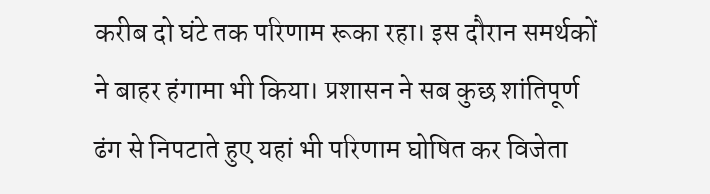करीब दो घंटे तक परिणाम रूका रहा। इस दौरान समर्थकों ने बाहर हंगामा भी किया। प्रशासन ने सब कुछ शांतिपूर्ण ढंग से निपटाते हुए यहां भी परिणाम घोषित कर विजेता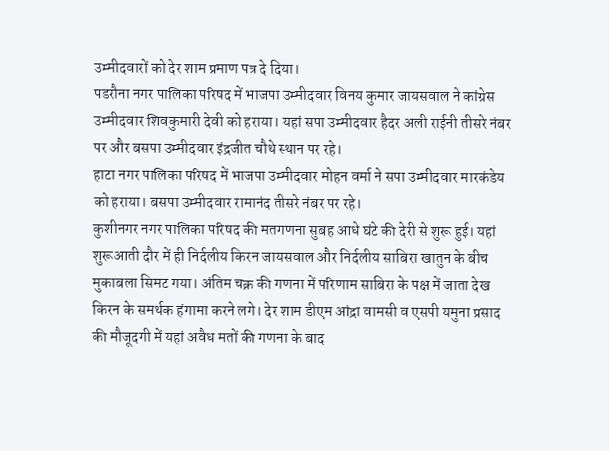उम्मीदवारों को देर शाम प्रमाण पत्र दे दिया।
पडरौना नगर पालिका परिषद में भाजपा उम्मीदवार विनय कुमार जायसवाल ने कांग्रेस उम्मीदवार शिवकुमारी देवी को हराया। यहां सपा उम्मीदवार हैदर अली राईनी तीसरे नंबर पर और बसपा उम्मीदवार इंद्रजीत चौथे स्थान पर रहे।
हाटा नगर पालिका परिषद में भाजपा उम्मीदवार मोहन वर्मा ने सपा उम्मीदवार मारकंडेय को हराया। बसपा उम्मीदवार रामानंद तीसरे नंबर पर रहे।
कुशीनगर नगर पालिका परिषद की मतगणना सुबह आधे घंटे की देरी से शुरू हुई। यहां शुरूआती दौर में ही निर्दलीय किरन जायसवाल और निर्दलीय साबिरा खातुन के बीच मुकाबला सिमट गया। अंतिम चक्र की गणना में परिणाम साबिरा के पक्ष में जाता देख किरन के समर्थक हंगामा करने लगे। देर शाम डीएम आंद्रा वामसी व एसपी यमुना प्रसाद की मौजूदगी में यहां अवैध मतों की गणना के बाद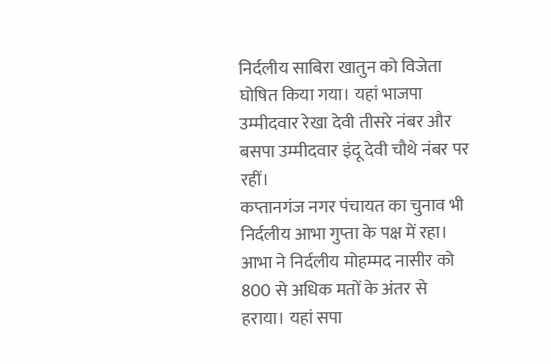निर्दलीय साबिरा खातुन को विजेता घोषित किया गया। यहां भाजपा उम्मीदवार रेखा देवी तीसरे नंबर और बसपा उम्मीदवार इंदू देवी चौथे नंबर पर रहीं।
कप्तानगंज नगर पंचायत का चुनाव भी निर्दलीय आभा गुप्ता के पक्ष में रहा। आभा ने निर्दलीय मोहम्मद नासीर को 800 से अधिक मतों के अंतर से हराया। यहां सपा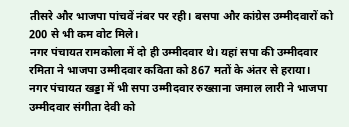तीसरे और भाजपा पांचवें नंबर पर रही। बसपा और कांग्रेस उम्मीदवारों को 200 से भी कम वोट मिले।
नगर पंचायत रामकोला में दो ही उम्मीदवार थे। यहां सपा की उम्मीदवार रमिता ने भाजपा उम्मीदवार कविता को 867 मतों के अंतर से हराया।
नगर पंचायत खड्डा में भी सपा उम्मीदवार रुख्साना जमाल लारी ने भाजपा उम्मीदवार संगीता देवी को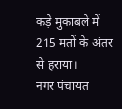कड़े मुकाबले में 215 मतों के अंतर से हराया।
नगर पंचायत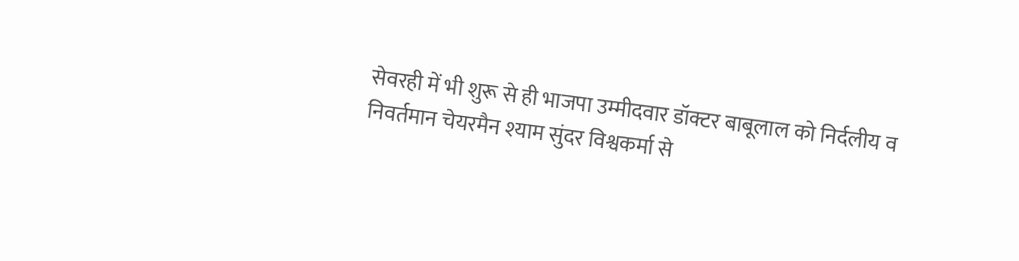सेवरही में भी शुरू से ही भाजपा उम्मीदवार डॉक्टर बाबूलाल को निर्दलीय व निवर्तमान चेयरमैन श्याम सुंदर विश्वकर्मा से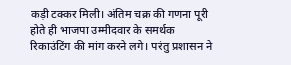कड़ी टक्कर मिली। अंतिम चक्र की गणना पूरी होते ही भाजपा उम्मीदवार के समर्थक रिकाउंटिंग की मांग करने लगे। परंतु प्रशासन ने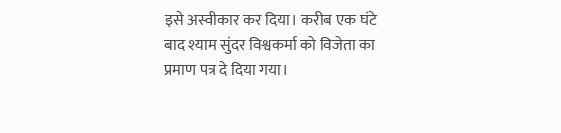इसे अस्वीकार कर दिया। करीब एक घंटे बाद श्याम सुंदर विश्वकर्मा को विजेता का प्रमाण पत्र दे दिया गया।